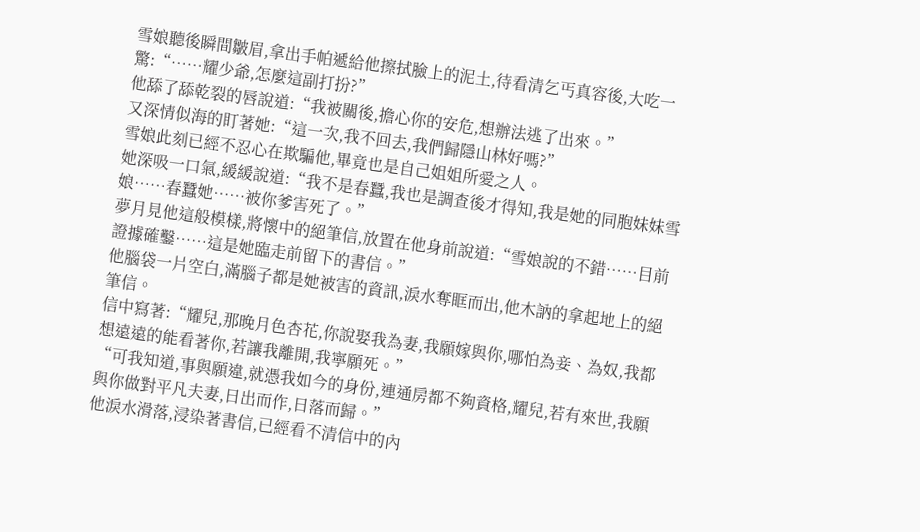雪娘聽後瞬間皺眉,拿出手帕遞給他擦拭臉上的泥土,待看清乞丐真容後,大吃一驚:“……耀少爺,怎麼這副打扮?”
他舔了舔乾裂的唇說道:“我被關後,擔心你的安危,想辦法逃了出來。”
又深情似海的盯著她:“這一次,我不回去,我們歸隱山林好嗎?”
雪娘此刻已經不忍心在欺騙他,畢竟也是自己姐姐所愛之人。
她深吸一口氣,緩緩說道:“我不是春蠶,我也是調查後才得知,我是她的同胞妹妹雪娘……春蠶她……被你爹害死了。”
夢月見他這般模樣,將懷中的絕筆信,放置在他身前說道:“雪娘說的不錯……目前證據確鑿……這是她臨走前留下的書信。”
他腦袋一片空白,滿腦子都是她被害的資訊,淚水奪眶而出,他木訥的拿起地上的絕筆信。
信中寫著:“耀兒,那晚月色杏花,你說娶我為妻,我願嫁與你,哪怕為妾、為奴,我都想遠遠的能看著你,若讓我離開,我寧願死。”
“可我知道,事與願違,就憑我如今的身份,連通房都不夠資格,耀兒,若有來世,我願與你做對平凡夫妻,日出而作,日落而歸。”
他淚水滑落,浸染著書信,已經看不清信中的內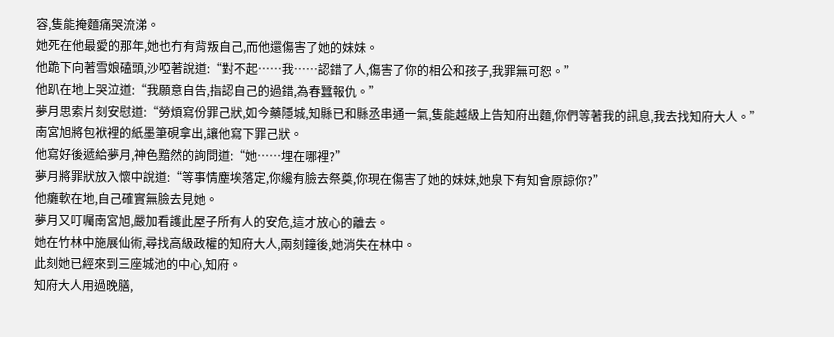容,隻能掩麵痛哭流涕。
她死在他最愛的那年,她也冇有背叛自己,而他還傷害了她的妹妹。
他跪下向著雪娘磕頭,沙啞著說道:“對不起……我……認錯了人,傷害了你的相公和孩子,我罪無可恕。”
他趴在地上哭泣道:“我願意自告,指認自己的過錯,為春蠶報仇。”
夢月思索片刻安慰道:“勞煩寫份罪己狀,如今藥隱城,知縣已和縣丞串通一氣,隻能越級上告知府出麵,你們等著我的訊息,我去找知府大人。”
南宮旭將包袱裡的紙墨筆硯拿出,讓他寫下罪己狀。
他寫好後遞給夢月,神色黯然的詢問道:“她……埋在哪裡?”
夢月將罪狀放入懷中說道:“等事情塵埃落定,你纔有臉去祭奠,你現在傷害了她的妹妹,她泉下有知會原諒你?”
他癱軟在地,自己確實無臉去見她。
夢月又叮囑南宮旭,嚴加看護此屋子所有人的安危,這才放心的離去。
她在竹林中施展仙術,尋找高級政權的知府大人,兩刻鐘後,她消失在林中。
此刻她已經來到三座城池的中心,知府。
知府大人用過晚膳,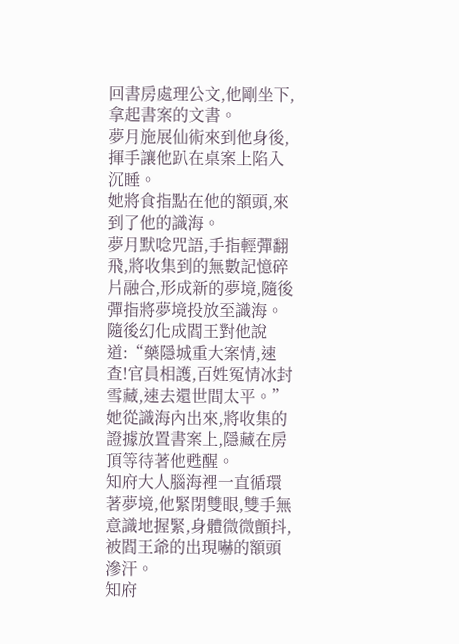回書房處理公文,他剛坐下,拿起書案的文書。
夢月施展仙術來到他身後,揮手讓他趴在桌案上陷入沉睡。
她將食指點在他的額頭,來到了他的識海。
夢月默唸咒語,手指輕彈翻飛,將收集到的無數記憶碎片融合,形成新的夢境,隨後彈指將夢境投放至識海。
隨後幻化成閻王對他說道:“藥隱城重大案情,速查!官員相護,百姓冤情冰封雪藏,速去還世間太平。”
她從識海內出來,將收集的證據放置書案上,隱藏在房頂等待著他甦醒。
知府大人腦海裡一直循環著夢境,他緊閉雙眼,雙手無意識地握緊,身體微微顫抖,被閻王爺的出現嚇的額頭滲汗。
知府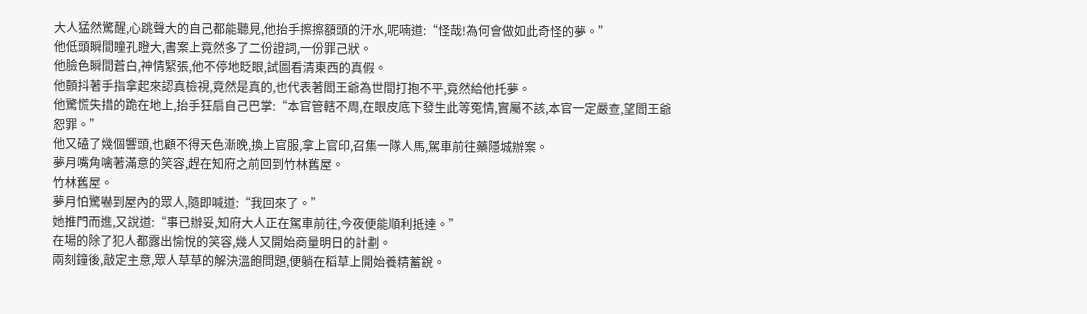大人猛然驚醒,心跳聲大的自己都能聽見,他抬手擦擦額頭的汗水,呢喃道:“怪哉!為何會做如此奇怪的夢。”
他低頭瞬間瞳孔瞪大,書案上竟然多了二份證詞,一份罪己狀。
他臉色瞬間蒼白,神情緊張,他不停地眨眼,試圖看清東西的真假。
他顫抖著手指拿起來認真檢視,竟然是真的,也代表著閻王爺為世間打抱不平,竟然給他托夢。
他驚慌失措的跪在地上,抬手狂扇自己巴掌:“本官管轄不周,在眼皮底下發生此等冤情,實屬不該,本官一定嚴查,望閻王爺恕罪。”
他又磕了幾個響頭,也顧不得天色漸晚,換上官服,拿上官印,召集一隊人馬,駕車前往藥隱城辦案。
夢月嘴角噙著滿意的笑容,趕在知府之前回到竹林舊屋。
竹林舊屋。
夢月怕驚嚇到屋內的眾人,隨即喊道:“我回來了。”
她推門而進,又說道:“事已辦妥,知府大人正在駕車前往,今夜便能順利抵達。”
在場的除了犯人都露出愉悅的笑容,幾人又開始商量明日的計劃。
兩刻鐘後,敲定主意,眾人草草的解決溫飽問題,便躺在稻草上開始養精蓄銳。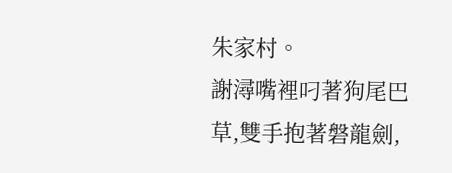朱家村。
謝潯嘴裡叼著狗尾巴草,雙手抱著磐龍劍,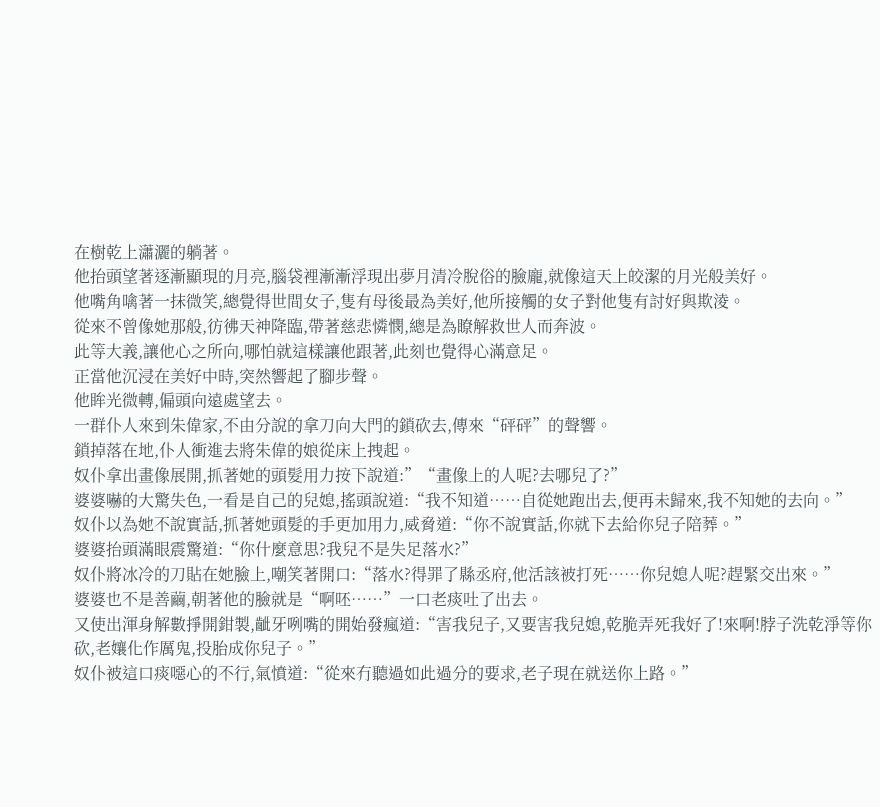在樹乾上瀟灑的躺著。
他抬頭望著逐漸顯現的月亮,腦袋裡漸漸浮現出夢月清冷脫俗的臉龐,就像這天上皎潔的月光般美好。
他嘴角噙著一抹微笑,總覺得世間女子,隻有母後最為美好,他所接觸的女子對他隻有討好與欺淩。
從來不曾像她那般,彷彿天神降臨,帶著慈悲憐憫,總是為瞭解救世人而奔波。
此等大義,讓他心之所向,哪怕就這樣讓他跟著,此刻也覺得心滿意足。
正當他沉浸在美好中時,突然響起了腳步聲。
他眸光微轉,偏頭向遠處望去。
一群仆人來到朱偉家,不由分說的拿刀向大門的鎖砍去,傳來“砰砰”的聲響。
鎖掉落在地,仆人衝進去將朱偉的娘從床上拽起。
奴仆拿出畫像展開,抓著她的頭髮用力按下說道:”“畫像上的人呢?去哪兒了?”
婆婆嚇的大驚失色,一看是自己的兒媳,搖頭說道:“我不知道……自從她跑出去,便再未歸來,我不知她的去向。”
奴仆以為她不說實話,抓著她頭髮的手更加用力,威脅道:“你不說實話,你就下去給你兒子陪葬。”
婆婆抬頭滿眼震驚道:“你什麼意思?我兒不是失足落水?”
奴仆將冰冷的刀貼在她臉上,嘲笑著開口:“落水?得罪了縣丞府,他活該被打死……你兒媳人呢?趕緊交出來。”
婆婆也不是善繭,朝著他的臉就是“啊呸……”一口老痰吐了出去。
又使出渾身解數掙開鉗製,齜牙咧嘴的開始發瘋道:“害我兒子,又要害我兒媳,乾脆弄死我好了!來啊!脖子洗乾淨等你砍,老孃化作厲鬼,投胎成你兒子。”
奴仆被這口痰噁心的不行,氣憤道:“從來冇聽過如此過分的要求,老子現在就送你上路。”